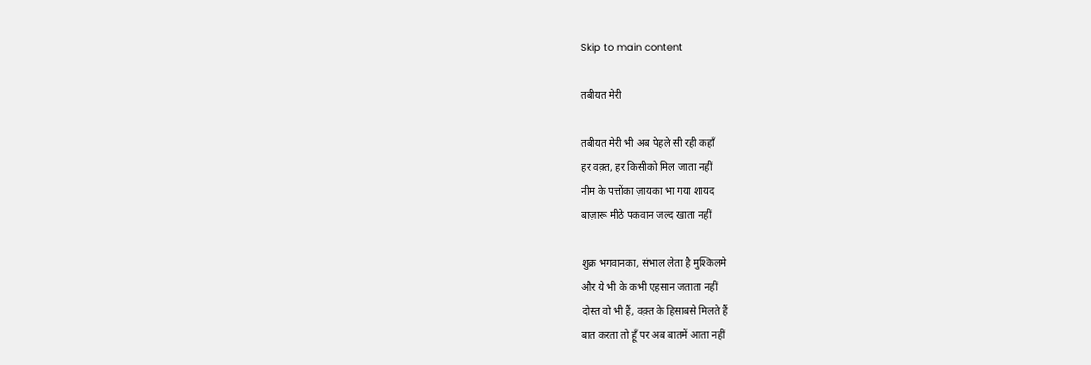Skip to main content

तबीयत मेरी

तबीयत मेरी भी अब पेहले सी रही कहाँ
हर वक़्त, हर किसीको मिल जाता नहीं
नीम के पत्तोंका ज़ायका भा गया शायद
बाज़ारू मीठे पकवान जल्द खाता नहीं

शुक्र भगवानका, संभाल लेता है मुश्किलमे
और ये भी के कभी एहसान जताता नहीं
दोस्त वो भी हैं, वक़्त के हिसाबसे मिलते हैं
बात करता तो हूँ पर अब बातमें आता नहीं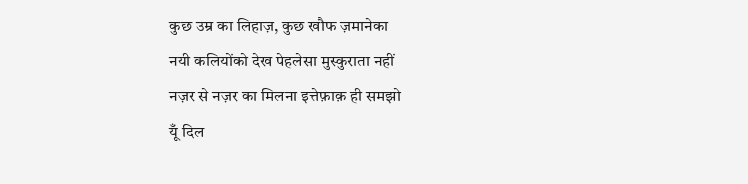कुछ उम्र का लिहाज़, कुछ खौफ ज़मानेका
नयी कलियोंको देख पेहलेसा मुस्कुराता नहीं
नज़र से नज़र का मिलना इत्तेफ़ाक़ ही समझो
यूँ दिल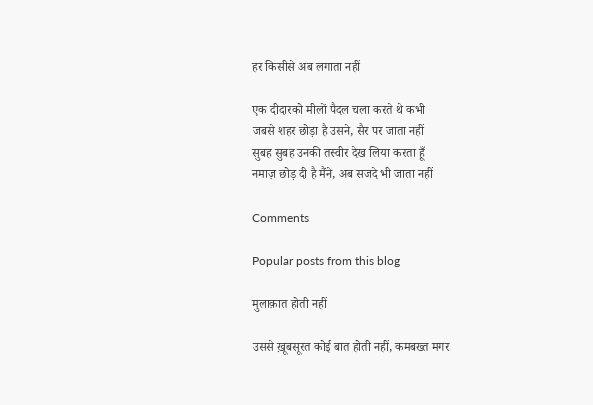हर किसीसे अब लगाता नहीं

एक दीदारको मीलों पैदल चला करते थे कभी
जबसे शहर छोड़ा है उसने, सैर पर जाता नहीं
सुबह सुबह उनकी तस्वीर देख लिया करता हूँ
नमाज़ छोड़ दी है मैंने, अब सजदे भी जाता नहीं

Comments

Popular posts from this blog

मुलाक़ात होती नहीं

उससे ख़ूबसूरत कोई बात होती नहीं, कमबख्त मगर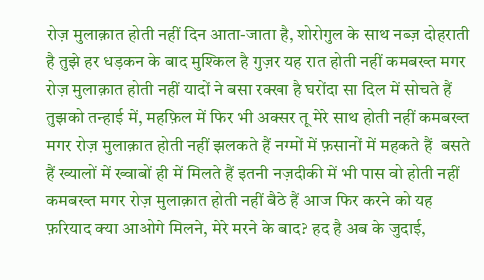रोज़ मुलाक़ात होती नहीं दिन आता-जाता है, शोरोगुल के साथ नब्ज़ दोहराती है तुझे हर धड़कन के बाद मुश्किल है गुज़र यह रात होती नहीं कमबख्त मगर रोज़ मुलाक़ात होती नहीं यादों ने बसा रक्खा है घरोंदा सा दिल में सोचते हैं तुझको तन्हाई में, महफ़िल में फिर भी अक्सर तू मेरे साथ होती नहीं कमबख्त मगर रोज़ मुलाक़ात होती नहीं झलकते हैं नग्मों में फ़सानों में महकते हैं  बसते हैं ख्यालों में ख्वाबों ही में मिलते हैं इतनी नज़दीकी में भी पास वो होती नहीं  कमबख्त मगर रोज़ मुलाक़ात होती नहीं बैठे हैं आज फिर करने को यह फ़रियाद क्या आओगे मिलने, मेरे मरने के बाद? हद है अब के जुदाई,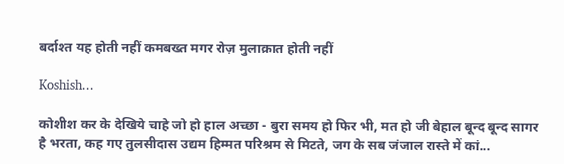बर्दाश्त यह होती नहीं कमबख्त मगर रोज़ मुलाक़ात होती नहीं

Koshish...

कोशीश कर के देखिये चाहे जो हो हाल अच्छा - बुरा समय हो फिर भी, मत हो जी बेहाल बून्द बून्द सागर है भरता, कह गए तुलसीदास उद्यम हिम्मत परिश्रम से मिटते, जग के सब जंजाल रास्ते में कां...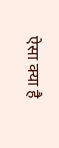ऐसा क्या है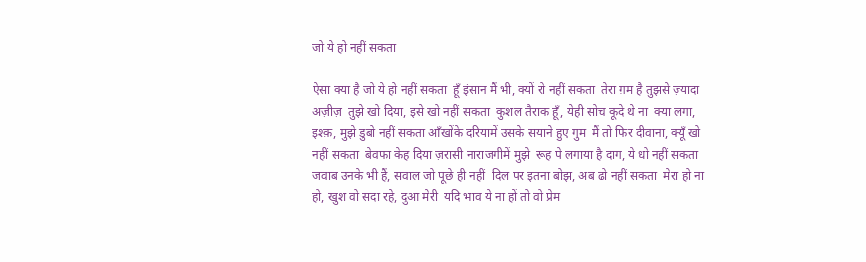जो ये हो नहीं सकता

ऐसा क्या है जो ये हो नहीं सकता  हूँ इंसान मैं भी, क्यों रो नहीं सकता  तेरा ग़म है तुझसे ज़्यादा अज़ीज़  तुझे खो दिया, इसे खो नहीं सकता  कुशल तैराक हूँ, येही सोच कूदे थे ना  क्या लगा, इश्क़, मुझे डुबो नहीं सकता आँखोंके दरियामें उसके सयाने हुए गुम  मैं तो फिर दीवाना, क्यूँ खो नहीं सकता  बेवफा केह दिया ज़रासी नाराजगीमें मुझे  रूह पे लगाया है दाग, ये धो नहीं सकता  जवाब उनके भी हैं, सवाल जो पूछे ही नहीं  दिल पर इतना बोझ, अब ढो नहीं सकता  मेरा हो ना हो, खुश वो सदा रहे, दुआ मेरी  यदि भाव ये ना हों तो वो प्रेम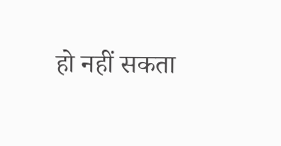हो नहीं सकता